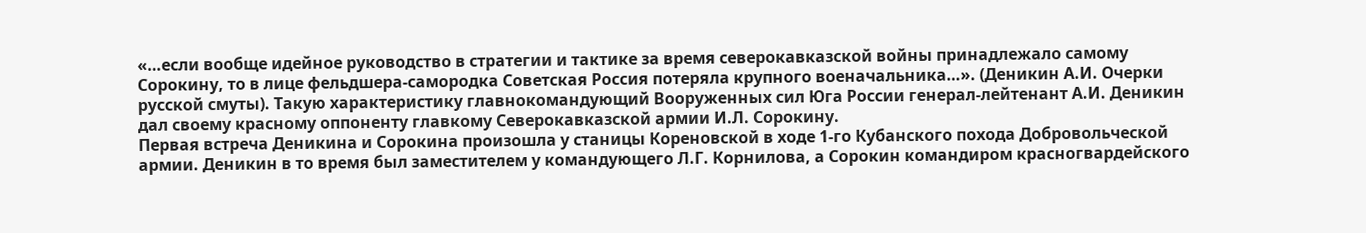«…если вообще идейное руководство в стратегии и тактике за время северокавказской войны принадлежало самому Сорокину, то в лице фельдшера-самородка Советская Россия потеряла крупного военачальника…». (Деникин А.И. Очерки русской смуты). Такую характеристику главнокомандующий Вооруженных сил Юга России генерал-лейтенант А.И. Деникин дал своему красному оппоненту главкому Северокавказской армии И.Л. Сорокину.
Первая встреча Деникина и Сорокина произошла у станицы Кореновской в ходе 1-го Кубанского похода Добровольческой армии. Деникин в то время был заместителем у командующего Л.Г. Корнилова, а Сорокин командиром красногвардейского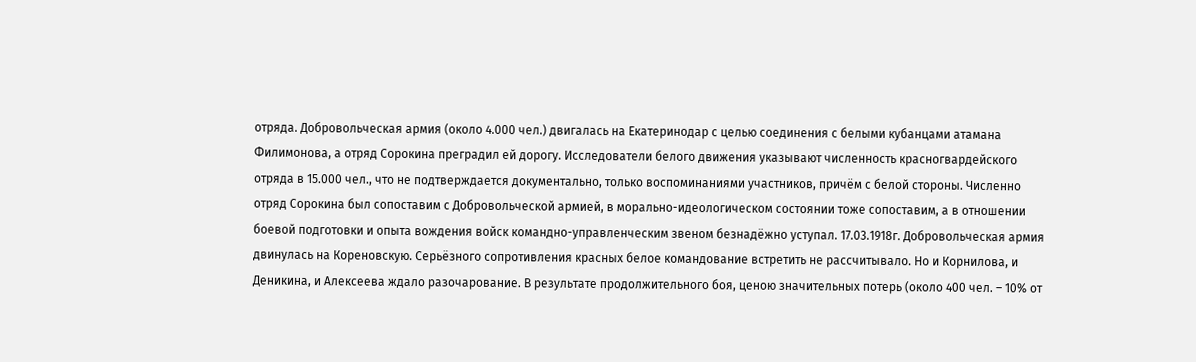отряда. Добровольческая армия (около 4.000 чел.) двигалась на Екатеринодар с целью соединения с белыми кубанцами атамана Филимонова, а отряд Сорокина преградил ей дорогу. Исследователи белого движения указывают численность красногвардейского отряда в 15.000 чел., что не подтверждается документально, только воспоминаниями участников, причём с белой стороны. Численно отряд Сорокина был сопоставим с Добровольческой армией, в морально-идеологическом состоянии тоже сопоставим, а в отношении боевой подготовки и опыта вождения войск командно-управленческим звеном безнадёжно уступал. 17.03.1918г. Добровольческая армия двинулась на Кореновскую. Серьёзного сопротивления красных белое командование встретить не рассчитывало. Но и Корнилова, и Деникина, и Алексеева ждало разочарование. В результате продолжительного боя, ценою значительных потерь (около 400 чел. – 10% от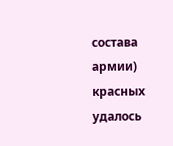состава армии) красных удалось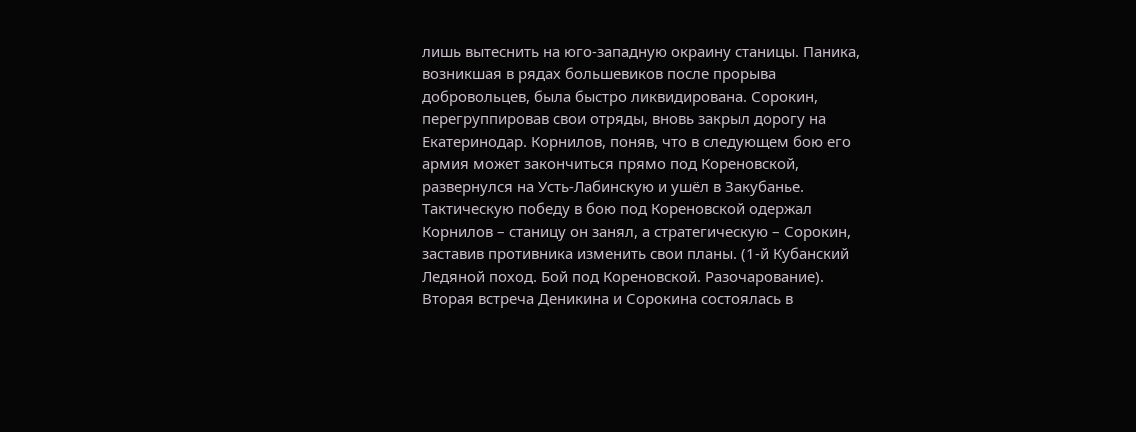лишь вытеснить на юго-западную окраину станицы. Паника, возникшая в рядах большевиков после прорыва добровольцев, была быстро ликвидирована. Сорокин, перегруппировав свои отряды, вновь закрыл дорогу на Екатеринодар. Корнилов, поняв, что в следующем бою его армия может закончиться прямо под Кореновской, развернулся на Усть-Лабинскую и ушёл в Закубанье. Тактическую победу в бою под Кореновской одержал Корнилов – станицу он занял, а стратегическую – Сорокин, заставив противника изменить свои планы. (1-й Кубанский Ледяной поход. Бой под Кореновской. Разочарование).
Вторая встреча Деникина и Сорокина состоялась в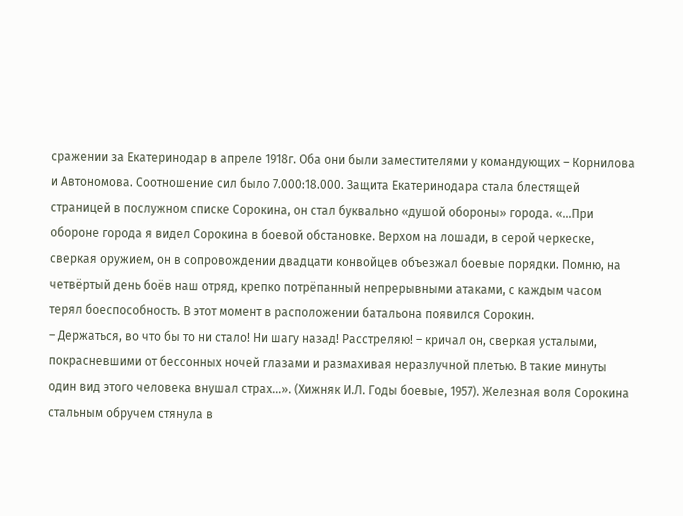сражении за Екатеринодар в апреле 1918г. Оба они были заместителями у командующих – Корнилова и Автономова. Соотношение сил было 7.000:18.000. Защита Екатеринодара стала блестящей страницей в послужном списке Сорокина, он стал буквально «душой обороны» города. «…При обороне города я видел Сорокина в боевой обстановке. Верхом на лошади, в серой черкеске, сверкая оружием, он в сопровождении двадцати конвойцев объезжал боевые порядки. Помню, на четвёртый день боёв наш отряд, крепко потрёпанный непрерывными атаками, с каждым часом терял боеспособность. В этот момент в расположении батальона появился Сорокин.
– Держаться, во что бы то ни стало! Ни шагу назад! Расстреляю! – кричал он, сверкая усталыми, покрасневшими от бессонных ночей глазами и размахивая неразлучной плетью. В такие минуты один вид этого человека внушал страх…». (Хижняк И.Л. Годы боевые, 1957). Железная воля Сорокина стальным обручем стянула в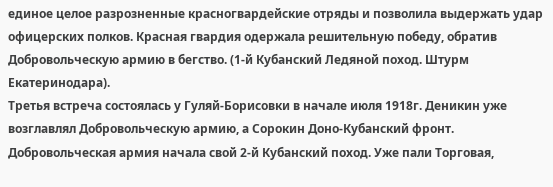единое целое разрозненные красногвардейские отряды и позволила выдержать удар офицерских полков. Красная гвардия одержала решительную победу, обратив Добровольческую армию в бегство. (1-й Кубанский Ледяной поход. Штурм Екатеринодара).
Третья встреча состоялась у Гуляй-Борисовки в начале июля 1918г. Деникин уже возглавлял Добровольческую армию, а Сорокин Доно-Кубанский фронт. Добровольческая армия начала свой 2-й Кубанский поход. Уже пали Торговая,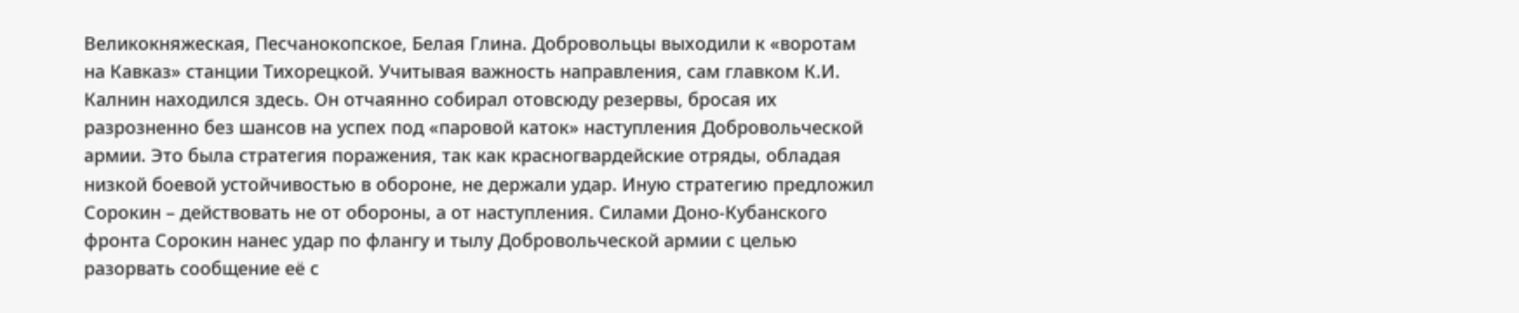Великокняжеская, Песчанокопское, Белая Глина. Добровольцы выходили к «воротам на Кавказ» станции Тихорецкой. Учитывая важность направления, сам главком К.И. Калнин находился здесь. Он отчаянно собирал отовсюду резервы, бросая их разрозненно без шансов на успех под «паровой каток» наступления Добровольческой армии. Это была стратегия поражения, так как красногвардейские отряды, обладая низкой боевой устойчивостью в обороне, не держали удар. Иную стратегию предложил Сорокин – действовать не от обороны, а от наступления. Силами Доно-Кубанского фронта Сорокин нанес удар по флангу и тылу Добровольческой армии с целью разорвать сообщение её с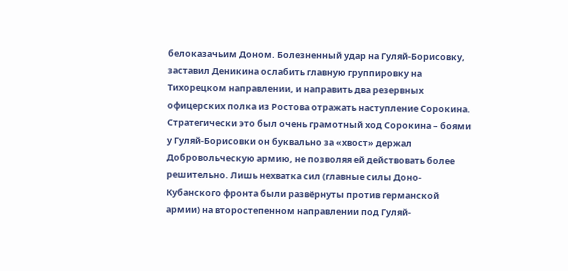белоказачьим Доном. Болезненный удар на Гуляй-Борисовку, заставил Деникина ослабить главную группировку на Тихорецком направлении, и направить два резервных офицерских полка из Ростова отражать наступление Сорокина. Стратегически это был очень грамотный ход Сорокина – боями у Гуляй-Борисовки он буквально за «хвост» держал Добровольческую армию, не позволяя ей действовать более решительно. Лишь нехватка сил (главные силы Доно-Кубанского фронта были развёрнуты против германской армии) на второстепенном направлении под Гуляй-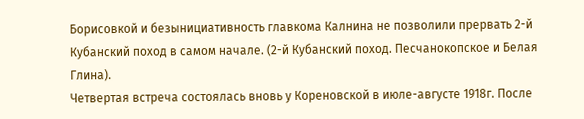Борисовкой и безынициативность главкома Калнина не позволили прервать 2-й Кубанский поход в самом начале. (2-й Кубанский поход. Песчанокопское и Белая Глина).
Четвертая встреча состоялась вновь у Кореновской в июле-августе 1918г. После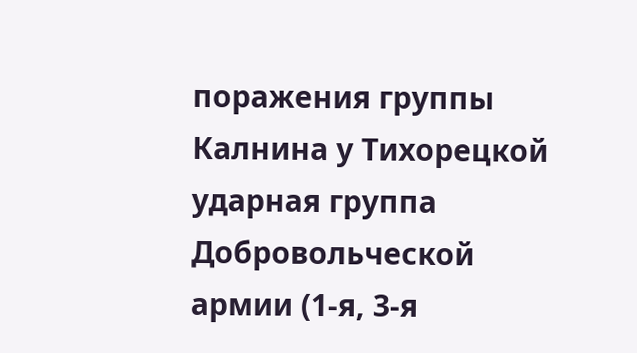поражения группы Калнина у Тихорецкой ударная группа Добровольческой армии (1-я, 3-я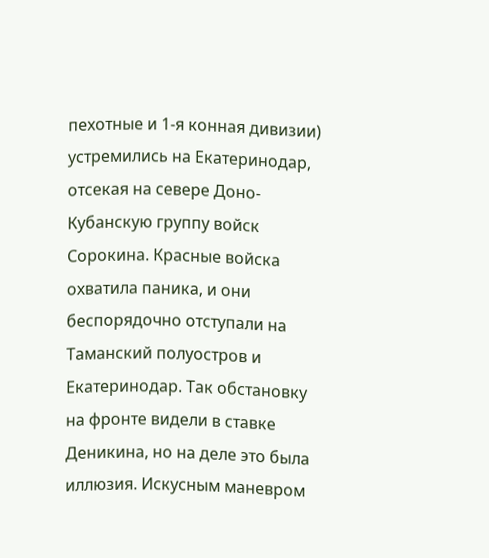пехотные и 1-я конная дивизии) устремились на Екатеринодар, отсекая на севере Доно-Кубанскую группу войск Сорокина. Красные войска охватила паника, и они беспорядочно отступали на Таманский полуостров и Екатеринодар. Так обстановку на фронте видели в ставке Деникина, но на деле это была иллюзия. Искусным маневром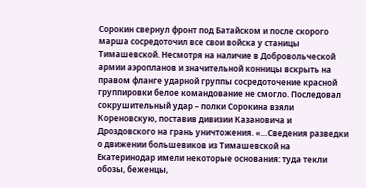Сорокин свернул фронт под Батайском и после скорого марша сосредоточил все свои войска у станицы Тимашевской. Несмотря на наличие в Добровольческой армии аэропланов и значительной конницы вскрыть на правом фланге ударной группы сосредоточение красной группировки белое командование не смогло. Последовал сокрушительный удар – полки Сорокина взяли Кореновскую, поставив дивизии Казановича и Дроздовского на грань уничтожения. «…Сведения разведки о движении большевиков из Тимашевской на Екатеринодар имели некоторые основания: туда текли обозы, беженцы,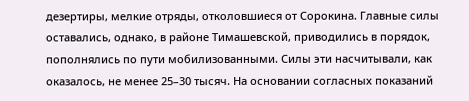дезертиры, мелкие отряды, отколовшиеся от Сорокина. Главные силы оставались, однако, в районе Тимашевской, приводились в порядок, пополнялись по пути мобилизованными. Силы эти насчитывали, как оказалось, не менее 25–30 тысяч. На основании согласных показаний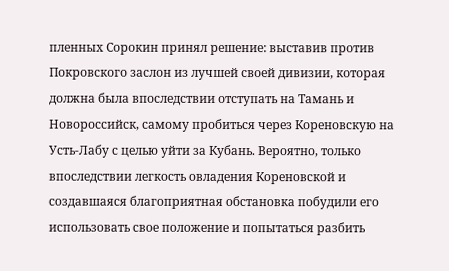пленных Сорокин принял решение: выставив против Покровского заслон из лучшей своей дивизии, которая должна была впоследствии отступать на Тамань и Новороссийск, самому пробиться через Кореновскую на Усть-Лабу с целью уйти за Кубань. Вероятно, только впоследствии легкость овладения Кореновской и создавшаяся благоприятная обстановка побудили его использовать свое положение и попытаться разбить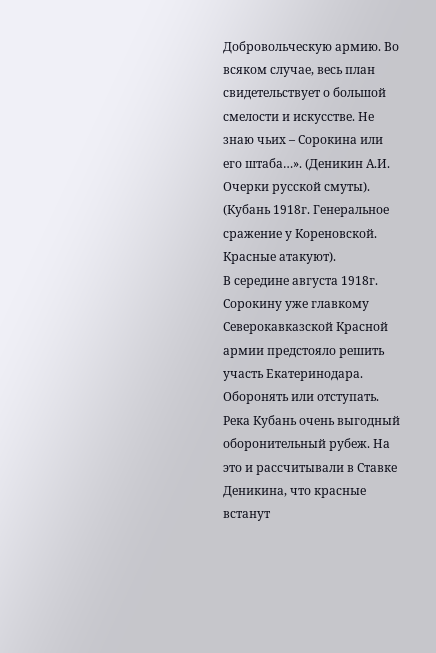Добровольческую армию. Во всяком случае, весь план свидетельствует о большой смелости и искусстве. Не знаю чьих – Сорокина или его штаба…». (Деникин А.И. Очерки русской смуты). (Кубань 1918г. Генеральное сражение у Кореновской. Красные атакуют).
В середине августа 1918г. Сорокину уже главкому Северокавказской Красной армии предстояло решить участь Екатеринодара. Оборонять или отступать. Река Кубань очень выгодный оборонительный рубеж. На это и рассчитывали в Ставке Деникина, что красные встанут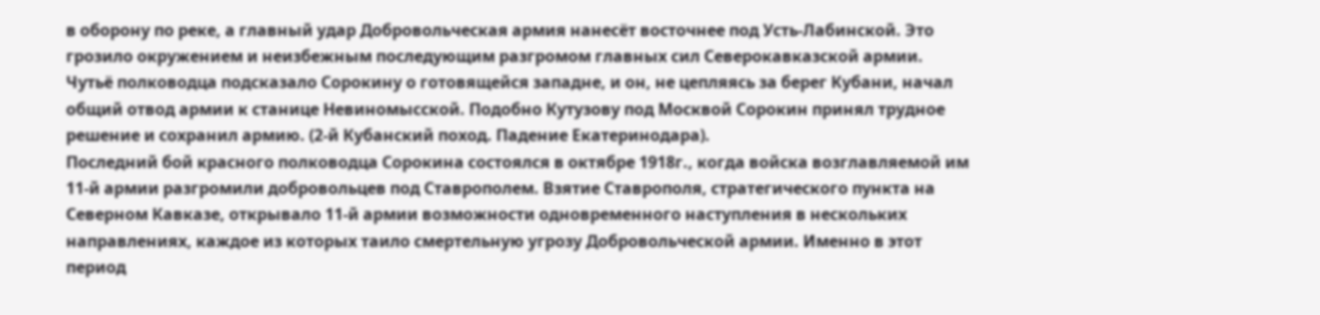в оборону по реке, а главный удар Добровольческая армия нанесёт восточнее под Усть-Лабинской. Это грозило окружением и неизбежным последующим разгромом главных сил Северокавказской армии. Чутьё полководца подсказало Сорокину о готовящейся западне, и он, не цепляясь за берег Кубани, начал общий отвод армии к станице Невиномысской. Подобно Кутузову под Москвой Сорокин принял трудное решение и сохранил армию. (2-й Кубанский поход. Падение Екатеринодара).
Последний бой красного полководца Сорокина состоялся в октябре 1918г., когда войска возглавляемой им 11-й армии разгромили добровольцев под Ставрополем. Взятие Ставрополя, стратегического пункта на Северном Кавказе, открывало 11-й армии возможности одновременного наступления в нескольких направлениях, каждое из которых таило смертельную угрозу Добровольческой армии. Именно в этот период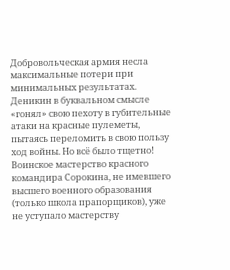Добровольческая армия несла максимальные потери при минимальных результатах. Деникин в буквальном смысле «гонял» свою пехоту в губительные атаки на красные пулеметы, пытаясь переломить в свою пользу ход войны. Но всё было тщетно! Воинское мастерство красного командира Сорокина, не имевшего высшего военного образования (только школа прапорщиков), уже не уступало мастерству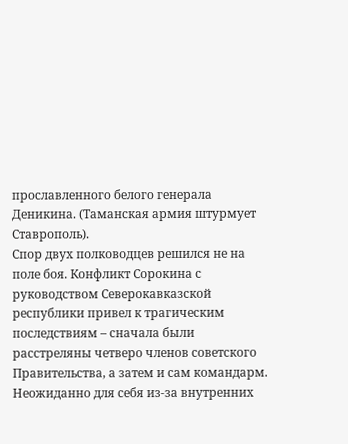прославленного белого генерала Деникина. (Таманская армия штурмует Ставрополь).
Спор двух полководцев решился не на поле боя. Конфликт Сорокина с руководством Северокавказской республики привел к трагическим последствиям – сначала были расстреляны четверо членов советского Правительства, а затем и сам командарм. Неожиданно для себя из-за внутренних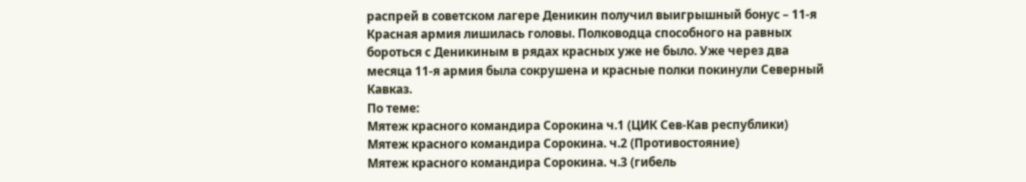распрей в советском лагере Деникин получил выигрышный бонус – 11-я Красная армия лишилась головы. Полководца способного на равных бороться с Деникиным в рядах красных уже не было. Уже через два месяца 11-я армия была сокрушена и красные полки покинули Северный Кавказ.
По теме:
Мятеж красного командира Сорокина ч.1 (ЦИК Сев-Кав республики)
Мятеж красного командира Сорокина. ч.2 (Противостояние)
Мятеж красного командира Сорокина. ч.3 (гибель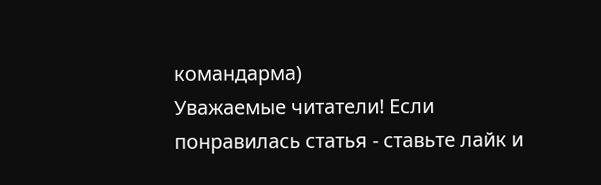командарма)
Уважаемые читатели! Если понравилась статья - ставьте лайк и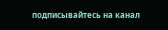подписывайтесь на канал